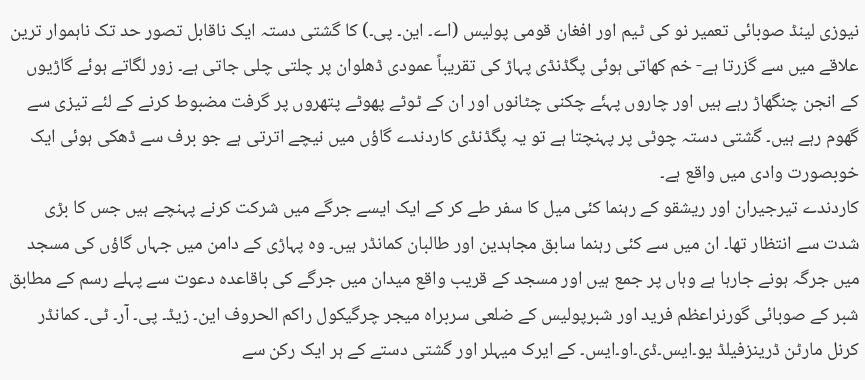نیوزی لینڈ صوبائی تعمیر نو کی ٹیم اور افغان قومی پولیس (اے۔ این۔ پی۔) کا گشتی دستہ ایک ناقابل تصور حد تک ناہموار ترین علاقے میں سے گزرتا ہے- خم کھاتی ہوئی پگڈنڈی پہاڑ کی تقریباً عمودی ڈھلوان پر چلتی چلی جاتی ہے۔ زور لگاتے ہوئے گاڑیوں کے انجن چنگھاڑ رہے ہیں اور چاروں پہئَے چکنی چٹانوں اور ان کے ٹوٹے پھوٹے پتھروں پر گرفت مضبوط کرنے کے لئے تیزی سے گھوم رہے ہیں۔ گشتی دستہ چوٹی پر پہنچتا ہے تو یہ پگڈنڈی کاردندے گاؤں میں نیچے اترتی ہے جو برف سے ڈھکی ہوئی ایک خوبصورت وادی میں واقع ہے۔
کاردندے تیرجیران اور ریشقو کے رہنما کئی میل کا سفر طے کر کے ایک ایسے جرگے میں شرکت کرنے پہنچے ہیں جس کا بڑی شدت سے انتظار تھا۔ ان میں سے کئی رہنما سابق مجاہدین اور طالبان کمانڈر ہیں۔ وہ پہاڑی کے دامن میں جہاں گاؤں کی مسجد میں جرگہ ہونے جارہا ہے وہاں پر جمع ہیں اور مسجد کے قریب واقع میدان میں جرگے کی باقاعدہ دعوت سے پہلے رسم کے مطابق شبر کے صوبائی گورنراعظم فرید اور شبرپولیس کے ضلعی سربراہ میجر چرگیکول راکم الحروف این۔ زیڈ۔ پی۔ آر۔ ٹی۔ کمانڈر کرنل مارٹن ڈرینزفیلڈ یو۔ایس۔ڈی۔او۔ایس۔ کے ایرک میہلر اور گشتی دستے کے ہر ایک رکن سے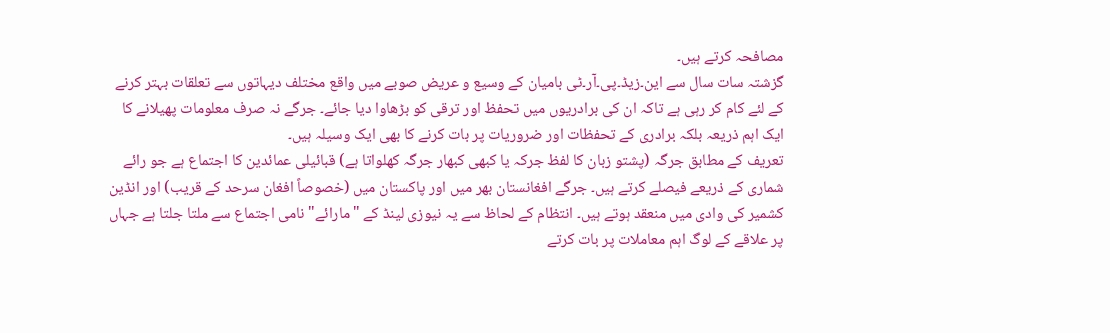مصافحہ کرتے ہیں۔
گزشتہ سات سال سے این۔زیڈ۔پی۔آر۔ٹی بامیان کے وسیع و عریض صوبے میں واقع مختلف دیہاتوں سے تعلقات بہتر کرنے کے لئے کام کر رہی ہے تاکہ ان کی برادریوں میں تحفظ اور ترقی کو بڑھاوا دیا جائے۔ جرگے نہ صرف معلومات پھیلانے کا ایک اہم ذریعہ بلکہ برادری کے تحفظات اور ضروریات پر بات کرنے کا بھی ایک وسیلہ ہیں۔
تعریف کے مطابق جرگہ (پشتو زبان کا لفظ جرکہ یا کبھی کبھار جرگہ کھلواتا ہے) قبائیلی عمائدین کا اجتماع ہے جو رائے شماری کے ذریعے فیصلے کرتے ہیں۔ جرگے افغانستان بھر میں اور پاکستان میں (خصوصاً افغان سرحد کے قریب) اور انڈین کشمیر کی وادی میں منعقد ہوتے ہیں۔ انتظام کے لحاظ سے یہ نیوزی لینڈ کے "مارائے" نامی اجتماع سے ملتا جلتا ہے جہاں پر علاقے کے لوگ اہم معاملات پر بات کرتے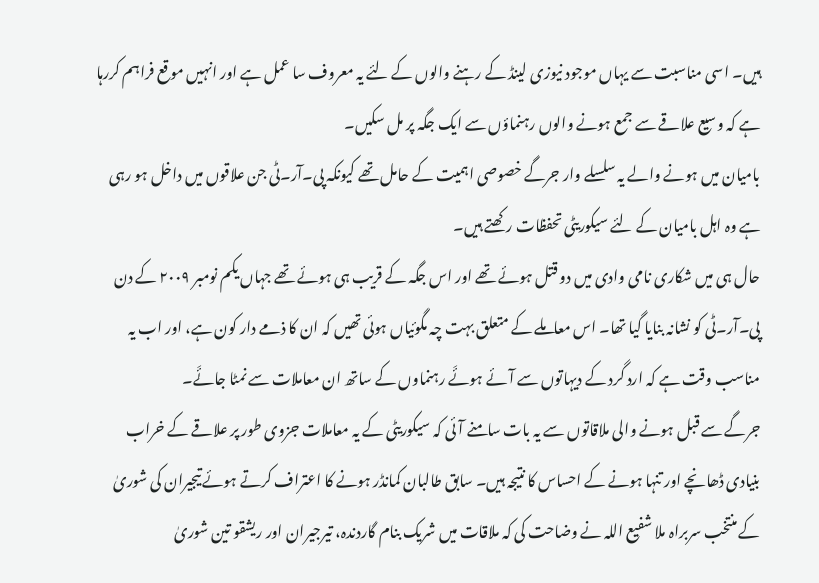ہیں۔ اسی مناسبت سے یہاں موجود نیوزی لینڈ کے رہنے والوں کے لئے یہ معروف سا عمل ہے اور انہیں موقع فراہم کررہا ہے کہ وسیع علاقے سے جمع ہونے والوں رہنماؤں سے ایک جگہ پر مل سکیں۔
بامیان میں ہونے والے یہ سلسلے وار جرگے خصوصی اہمیت کے حامل تھے کیونکہ پی۔آر۔ٹی جن علاقوں میں داخل ہو رہی ہے وہ اہل بامیان کے لئے سیکوریٹی تحفظات رکھتے ہیں۔
حال ہی میں شکاری نامی وادی میں دو قتل ہوئے تھے اور اس جگہ کے قریب ہی ہوئے تھے جہاں یکم نومبر ۲۰۰۹ کے دن پی۔آر۔ٹی کو نشانہ بنایا گیا تھا۔ اس معاملے کے متعلق بہت چہ مگوئیاں ہوئی تھیں کہ ان کا ذمے دار کون ہے، اور اب یہ مناسب وقت ہے کہ ارد گرد کے دیہاتوں سے آئے ہوئَے رہنماوں کے ساتھ ان معاملات سے نمٹا جائَے۔
جرگے سے قبل ہونے والی ملاقاتوں سے یہ بات سامنے آئی کہ سیکوریٹی کے یہ معاملات جزوی طور پر علاقے کے خراب بنیادی ڈھانچے اور تنہا ہونے کے احساس کا نتیجہ ہیں۔ سابق طالبان کمانڈر ہونے کا اعتراف کرتے ہوئے تیجیران کی شوریٰ کے منتخب سربراہ ملا شفیع اللہ نے وضاحت کی کہ ملاقات میں شریک بنام گاردندہ، تیرجیران اور ریشقو تین شوریٰ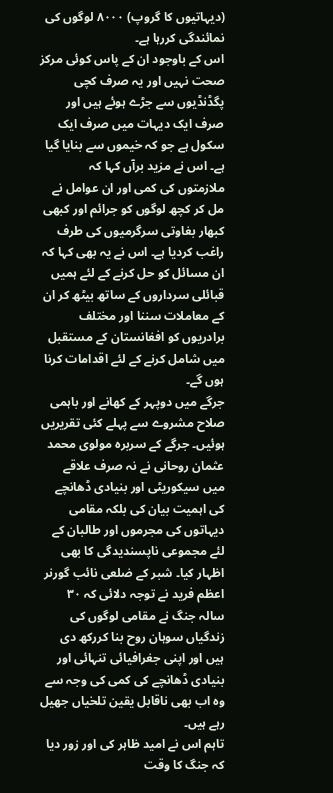(دیہاتیوں کا گروپ) ۸۰۰۰ لوگوں کی نمائندگی کررہا ہے۔
اس کے باوجود ان کے پاس کوئی مرکز صحت نہیں اور یہ صرف کچی پگڈنڈیوں سے جڑے ہوئے ہیں اور صرف ایک دیہات میں صرف ایک سکول ہے جو کہ خیموں سے بنایا گیا ہے۔ اس نے مزید برآں کہا کہ ملازمتوں کی کمی اور ان عوامل نے مل کر کچھ لوگوں کو جرائم اور کبھی کبھار بغاوتی سرگرمیوں کی طرف راغب کردیا ہے۔ اس نے یہ بھی کہا کہ ان مسائل کو حل کرنے کے لئے ہمیں قبائلی سرداروں کے ساتھ بیٹھ کر ان کے معاملات سننا اور مختلف برادریوں کو افغانستان کے مستقبل میں شامل کرنے کے لئے اقدامات کرنا ہوں گے۔
جرگے میں دوپہر کے کھانے اور باہمی صلاح مشروے سے پہلے کئی تقریریں ہوئیں۔ جرگے کے سربرہ مولوی محمد عثمان روحانی نے نہ صرف علاقے میں سیکوریٹی اور بنیادی ڈھانچے کی اہمیت بیان کی بلکہ مقامی دیہاتوں کی مجرموں اور طالبان کے لئے مجموعی ناپسندیدگی کا بھی اظہار کیا۔ شبر کے ضلعی نائب گورنر اعظم فرید نے توجہ دلائی کہ ۳۰ سالہ جنگ نے مقامی لوگوں کی زندگیاں سوہان روح بنا کررکھ دی ہیں اور اپنی جغرافیائی تنہائی اور بنیادی ڈھانچے کی کمی کی وجہ سے وہ اب بھی ناقابل یقین تلخیاں جھیل رہے ہیں۔
تاہم اس نے امید ظاہر کی اور زور دیا کہ جنگ کا وقت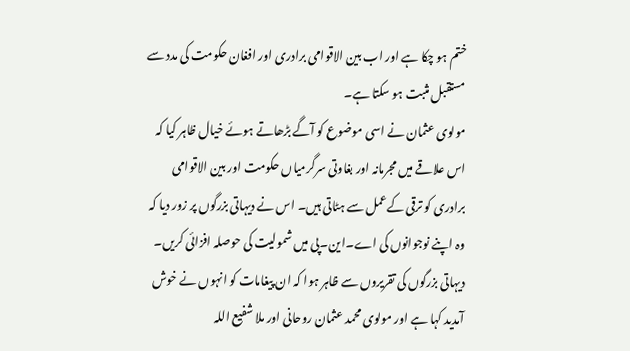ختم ہو چکا ہے اور اب بین الاقوامی برادری اور افغان حکومت کی مدد سے مستقبل مثبت ہو سکتا ہے۔
مولوی عثمان نے اسی موضوع کو آگے بڑھاتے ہوئے خیال ظاہر کیا کہ اس علاقے میں مجرمانہ اور بغاوتی سرگرمیاں حکومت اور بین الاقوامی برادری کو ترقی کےعمل سے ہٹاتی ہیں۔ اس نے دیہاتی بزرگوں پر زور دیا کہ وہ اپنے نوجوانوں کی اے۔این۔پی میں شمولیت کی حوصلہ افزائی کریں۔ دیہاتی بزرگوں کی تقریروں سے ظاہر ہوا کہ ان پیغامات کو انہوں نے خوش آمدید کہا ہے اور مولوی محمد عثمان روحانی اور ملا شفیع اللہ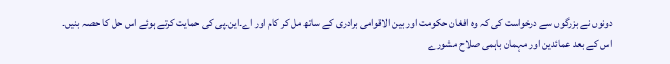دونوں نے بزرگوں سے درخواست کی کہ وہ افغان حکومت اور بین الاقوامی برادری کے ساتھ مل کر کام اور اے۔این۔پی کی حمایت کرتے ہوئے اس حل کا حصہ بنیں۔
اس کے بعد عمائدین اور مہمان باہمی صلاح مشورے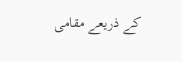کے ذریعے مقامی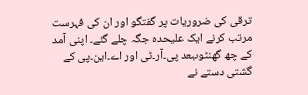ترقی کی ضروریات پر گفتگو اور ان کی فہرست مرتب کرنے ایک علیحدہ جگہ چلے گئے۔ اپنی آمد کے چھ گھنٹوںبعد پی۔آر۔ٹی اور اے۔این۔پی کے گشتی دستے نے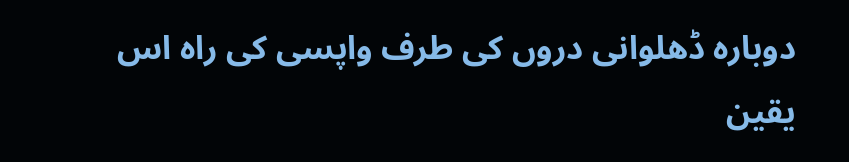دوبارہ ڈھلوانی دروں کی طرف واپسی کی راہ اس یقین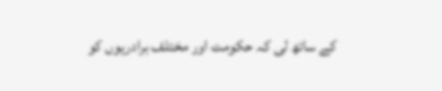کے ساتھ لی کہ حکومت اور مختلف برادریوں کو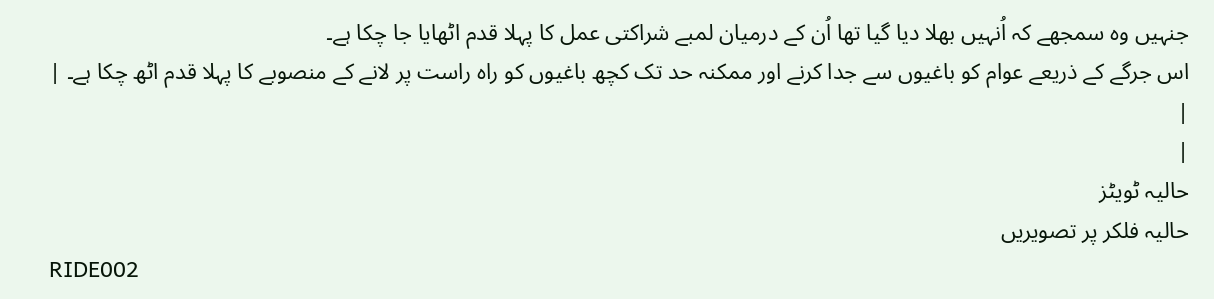جنہیں وہ سمجھے کہ اُنہیں بھلا دیا گیا تھا اُن کے درمیان لمبے شراکتی عمل کا پہلا قدم اٹھایا جا چکا ہے۔
اس جرگے کے ذریعے عوام کو باغیوں سے جدا کرنے اور ممکنہ حد تک کچھ باغیوں کو راہ راست پر لانے کے منصوبے کا پہلا قدم اٹھ چکا ہے۔ |
|
|
حالیہ ٹویٹز
حالیہ فلکر پر تصویریں
RIDE002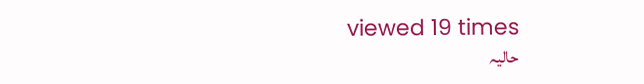viewed 19 times
حالیہ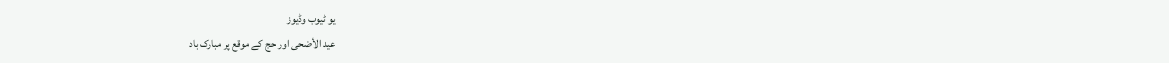یو ٹیوب وڈیوز
عيد الأضحى اور حج کے موقع پر مبارک باد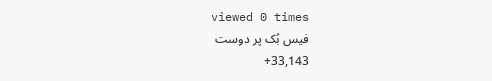viewed 0 times
فیس بُک پر دوست
33,143+